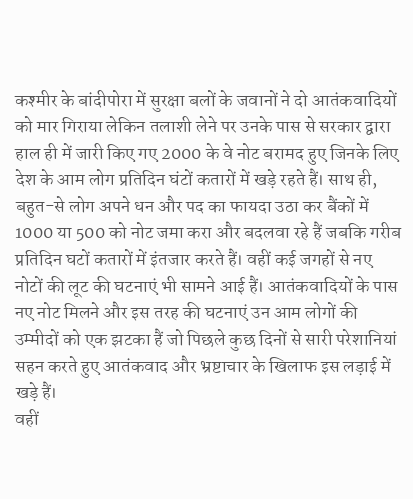कश्मीर के बांदीपोरा में सुरक्षा बलों के जवानों ने दो आतंकवादियों को मार गिराया लेकिन तलाशी लेने पर उनके पास से सरकार द्वारा हाल ही में जारी किए गए 2000 के वे नोट बरामद हुए जिनके लिए देश के आम लोग प्रतिदिन घंटों कतारों में खड़े रहते हैं। साथ ही, बहुत-से लोग अपने धन और पद का फायदा उठा कर बैंकों में 1000 या 500 को नोट जमा करा और बदलवा रहे हैं जबकि गरीब प्रतिदिन घटों कतारों में इंतजार करते हैं। वहीं कई जगहों से नए नोटों की लूट की घटनाएं भी सामने आई हैं। आतंकवादियों के पास नए नोट मिलने और इस तरह की घटनाएं उन आम लोगों की उम्मीदों को एक झटका हैं जो पिछले कुछ दिनों से सारी परेशानियां सहन करते हुए आतंकवाद और भ्रष्टाचार के खिलाफ इस लड़ाई में खड़े हैं।
वहीं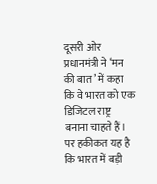दूसरी ओर प्रधानमंत्री ने ‘मन की बात’ में कहा कि वे भारत को एक डिजिटल राष्ट्र बनाना चाहते हैं। पर हकीकत यह है कि भारत में बड़ी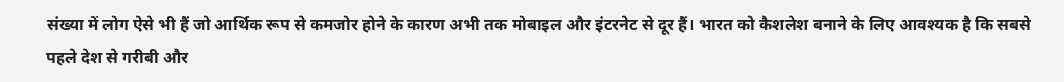संख्या में लोग ऐसे भी हैं जो आर्थिक रूप से कमजोर होने के कारण अभी तक मोबाइल और इंटरनेट से दूर हैं। भारत को कैशलेश बनाने के लिए आवश्यक है कि सबसे पहले देश से गरीबी और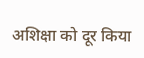अशिक्षा को दूर किया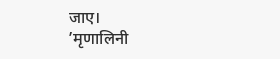जाए।
’मृणालिनी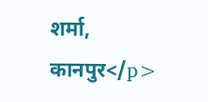शर्मा, कानपुर</p>